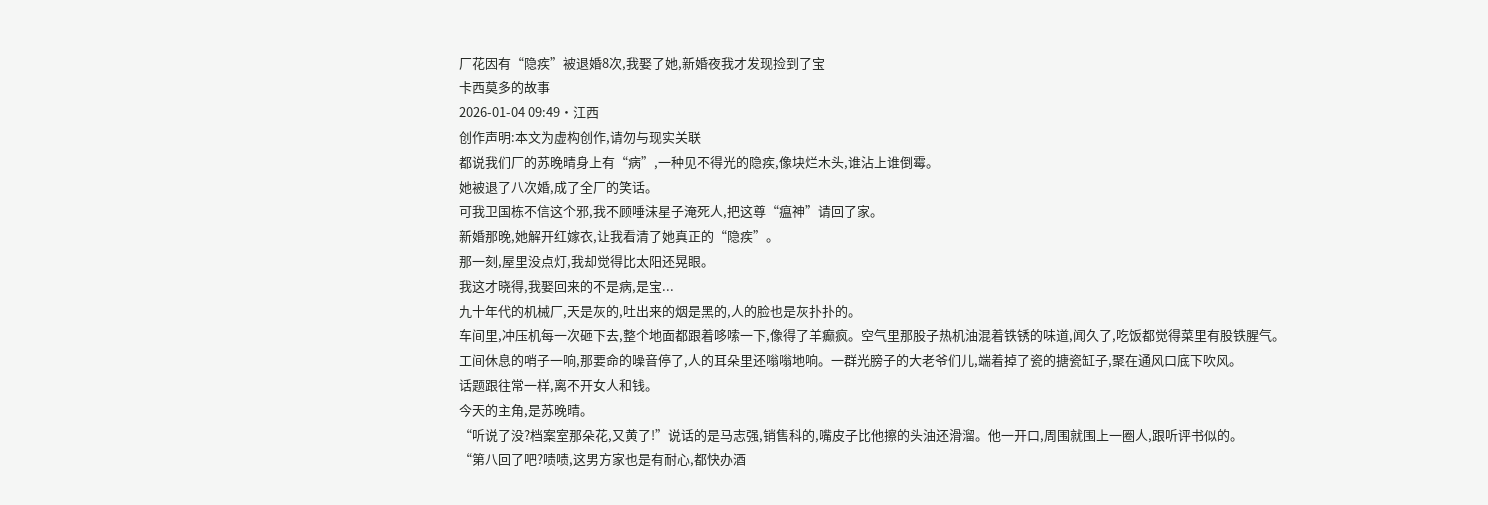厂花因有“隐疾”被退婚8次,我娶了她,新婚夜我才发现捡到了宝
卡西莫多的故事
2026-01-04 09:49·江西
创作声明:本文为虚构创作,请勿与现实关联
都说我们厂的苏晚晴身上有“病”,一种见不得光的隐疾,像块烂木头,谁沾上谁倒霉。
她被退了八次婚,成了全厂的笑话。
可我卫国栋不信这个邪,我不顾唾沫星子淹死人,把这尊“瘟神”请回了家。
新婚那晚,她解开红嫁衣,让我看清了她真正的“隐疾”。
那一刻,屋里没点灯,我却觉得比太阳还晃眼。
我这才晓得,我娶回来的不是病,是宝...
九十年代的机械厂,天是灰的,吐出来的烟是黑的,人的脸也是灰扑扑的。
车间里,冲压机每一次砸下去,整个地面都跟着哆嗦一下,像得了羊癫疯。空气里那股子热机油混着铁锈的味道,闻久了,吃饭都觉得菜里有股铁腥气。
工间休息的哨子一响,那要命的噪音停了,人的耳朵里还嗡嗡地响。一群光膀子的大老爷们儿,端着掉了瓷的搪瓷缸子,聚在通风口底下吹风。
话题跟往常一样,离不开女人和钱。
今天的主角,是苏晚晴。
“听说了没?档案室那朵花,又黄了!”说话的是马志强,销售科的,嘴皮子比他擦的头油还滑溜。他一开口,周围就围上一圈人,跟听评书似的。
“第八回了吧?啧啧,这男方家也是有耐心,都快办酒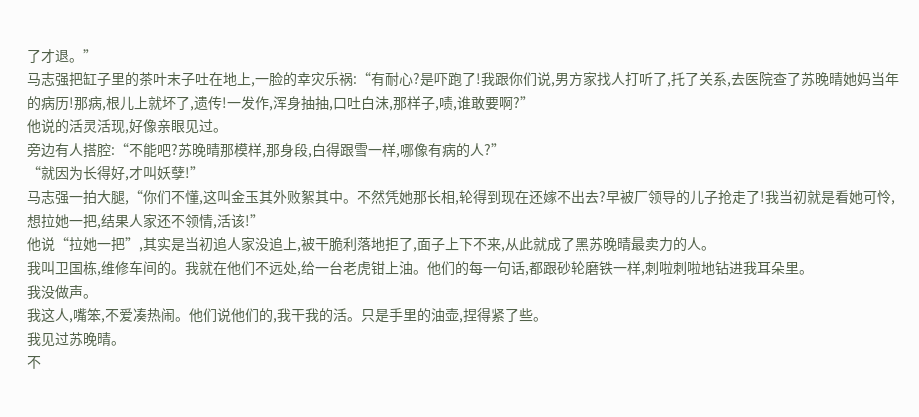了才退。”
马志强把缸子里的茶叶末子吐在地上,一脸的幸灾乐祸:“有耐心?是吓跑了!我跟你们说,男方家找人打听了,托了关系,去医院查了苏晚晴她妈当年的病历!那病,根儿上就坏了,遗传!一发作,浑身抽抽,口吐白沫,那样子,啧,谁敢要啊?”
他说的活灵活现,好像亲眼见过。
旁边有人搭腔:“不能吧?苏晚晴那模样,那身段,白得跟雪一样,哪像有病的人?”
“就因为长得好,才叫妖孽!”
马志强一拍大腿,“你们不懂,这叫金玉其外败絮其中。不然凭她那长相,轮得到现在还嫁不出去?早被厂领导的儿子抢走了!我当初就是看她可怜,想拉她一把,结果人家还不领情,活该!”
他说“拉她一把”,其实是当初追人家没追上,被干脆利落地拒了,面子上下不来,从此就成了黑苏晚晴最卖力的人。
我叫卫国栋,维修车间的。我就在他们不远处,给一台老虎钳上油。他们的每一句话,都跟砂轮磨铁一样,刺啦刺啦地钻进我耳朵里。
我没做声。
我这人,嘴笨,不爱凑热闹。他们说他们的,我干我的活。只是手里的油壶,捏得紧了些。
我见过苏晚晴。
不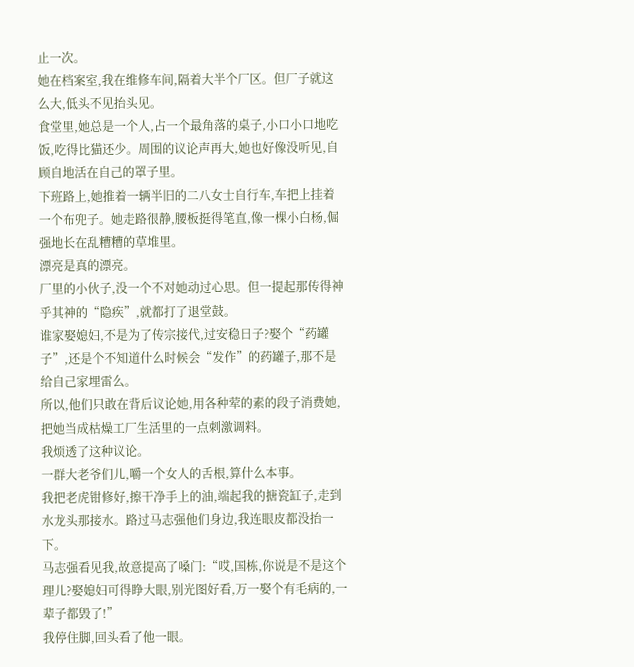止一次。
她在档案室,我在维修车间,隔着大半个厂区。但厂子就这么大,低头不见抬头见。
食堂里,她总是一个人,占一个最角落的桌子,小口小口地吃饭,吃得比猫还少。周围的议论声再大,她也好像没听见,自顾自地活在自己的罩子里。
下班路上,她推着一辆半旧的二八女士自行车,车把上挂着一个布兜子。她走路很静,腰板挺得笔直,像一棵小白杨,倔强地长在乱糟糟的草堆里。
漂亮是真的漂亮。
厂里的小伙子,没一个不对她动过心思。但一提起那传得神乎其神的“隐疾”,就都打了退堂鼓。
谁家娶媳妇,不是为了传宗接代,过安稳日子?娶个“药罐子”,还是个不知道什么时候会“发作”的药罐子,那不是给自己家埋雷么。
所以,他们只敢在背后议论她,用各种荤的素的段子消费她,把她当成枯燥工厂生活里的一点刺激调料。
我烦透了这种议论。
一群大老爷们儿,嚼一个女人的舌根,算什么本事。
我把老虎钳修好,擦干净手上的油,端起我的搪瓷缸子,走到水龙头那接水。路过马志强他们身边,我连眼皮都没抬一下。
马志强看见我,故意提高了嗓门:“哎,国栋,你说是不是这个理儿?娶媳妇可得睁大眼,别光图好看,万一娶个有毛病的,一辈子都毁了!”
我停住脚,回头看了他一眼。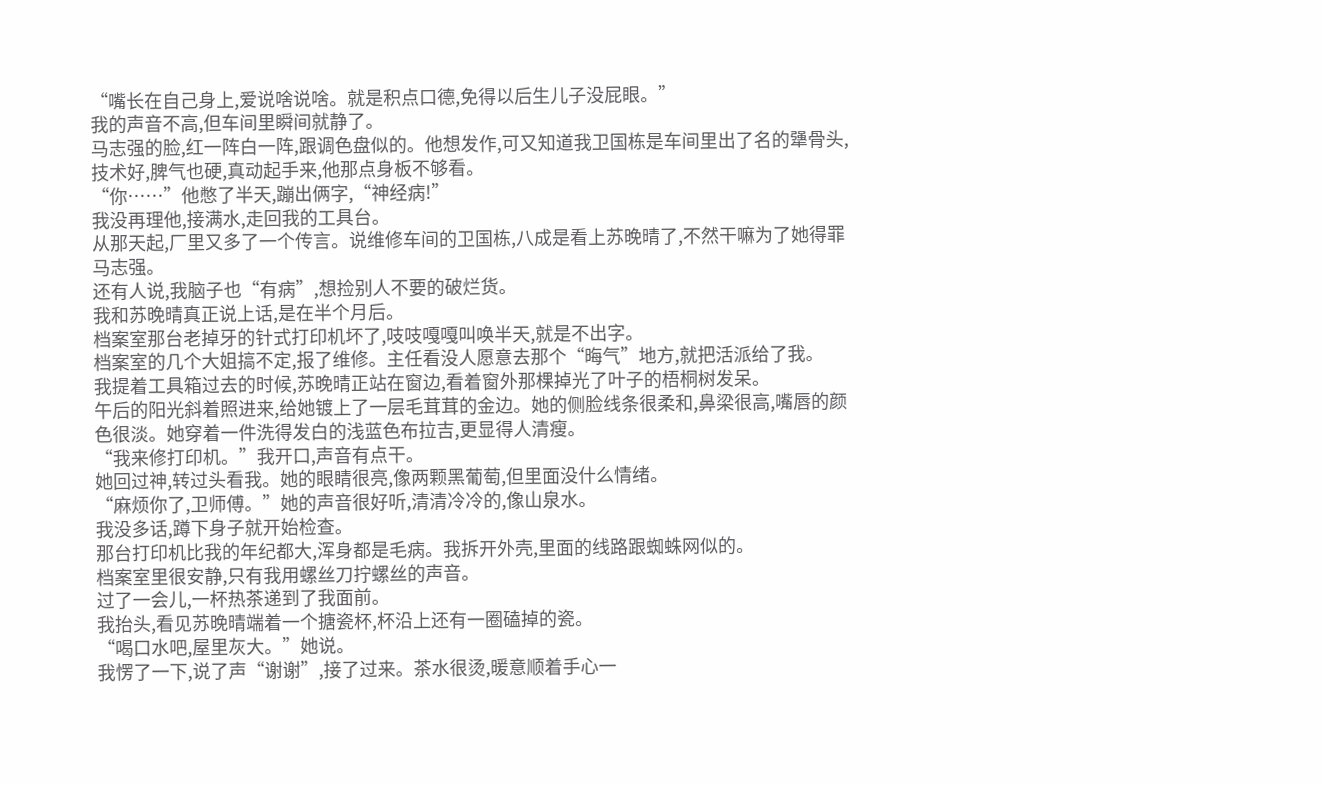“嘴长在自己身上,爱说啥说啥。就是积点口德,免得以后生儿子没屁眼。”
我的声音不高,但车间里瞬间就静了。
马志强的脸,红一阵白一阵,跟调色盘似的。他想发作,可又知道我卫国栋是车间里出了名的犟骨头,技术好,脾气也硬,真动起手来,他那点身板不够看。
“你……”他憋了半天,蹦出俩字,“神经病!”
我没再理他,接满水,走回我的工具台。
从那天起,厂里又多了一个传言。说维修车间的卫国栋,八成是看上苏晚晴了,不然干嘛为了她得罪马志强。
还有人说,我脑子也“有病”,想捡别人不要的破烂货。
我和苏晚晴真正说上话,是在半个月后。
档案室那台老掉牙的针式打印机坏了,吱吱嘎嘎叫唤半天,就是不出字。
档案室的几个大姐搞不定,报了维修。主任看没人愿意去那个“晦气”地方,就把活派给了我。
我提着工具箱过去的时候,苏晚晴正站在窗边,看着窗外那棵掉光了叶子的梧桐树发呆。
午后的阳光斜着照进来,给她镀上了一层毛茸茸的金边。她的侧脸线条很柔和,鼻梁很高,嘴唇的颜色很淡。她穿着一件洗得发白的浅蓝色布拉吉,更显得人清瘦。
“我来修打印机。”我开口,声音有点干。
她回过神,转过头看我。她的眼睛很亮,像两颗黑葡萄,但里面没什么情绪。
“麻烦你了,卫师傅。”她的声音很好听,清清冷冷的,像山泉水。
我没多话,蹲下身子就开始检查。
那台打印机比我的年纪都大,浑身都是毛病。我拆开外壳,里面的线路跟蜘蛛网似的。
档案室里很安静,只有我用螺丝刀拧螺丝的声音。
过了一会儿,一杯热茶递到了我面前。
我抬头,看见苏晚晴端着一个搪瓷杯,杯沿上还有一圈磕掉的瓷。
“喝口水吧,屋里灰大。”她说。
我愣了一下,说了声“谢谢”,接了过来。茶水很烫,暖意顺着手心一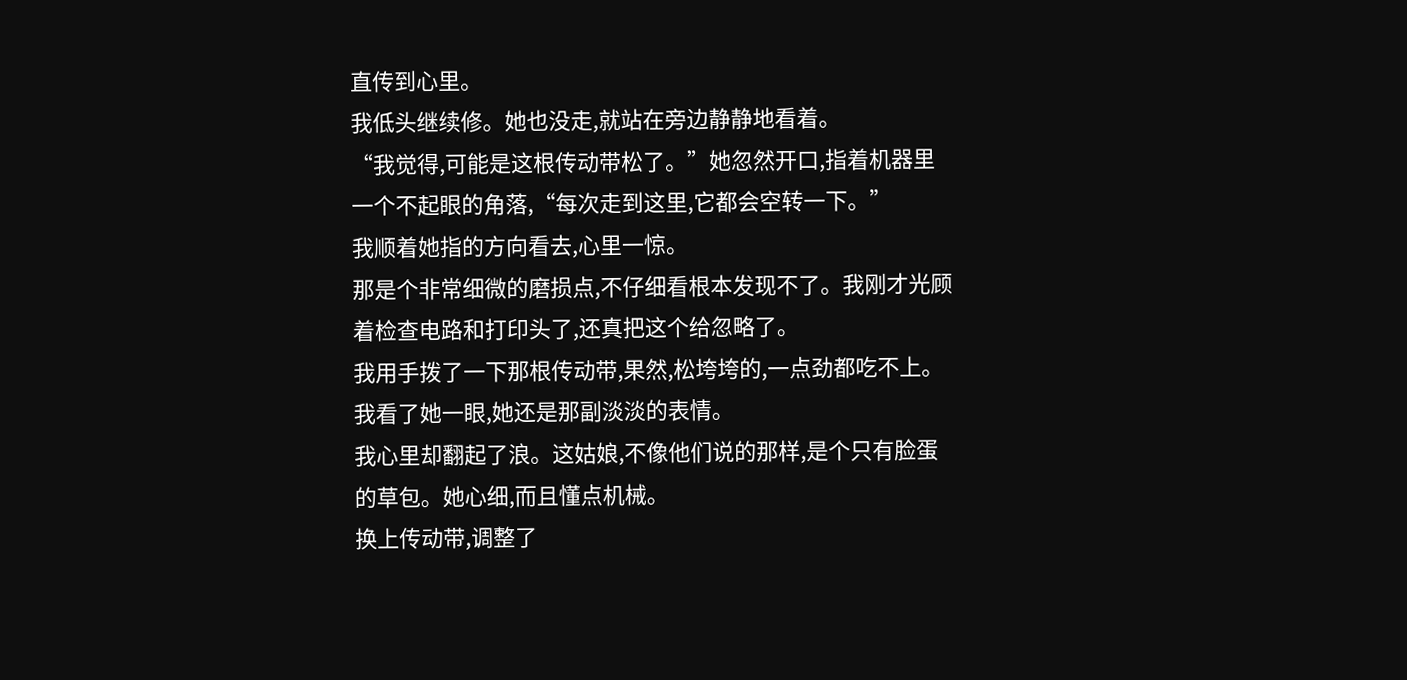直传到心里。
我低头继续修。她也没走,就站在旁边静静地看着。
“我觉得,可能是这根传动带松了。”她忽然开口,指着机器里一个不起眼的角落,“每次走到这里,它都会空转一下。”
我顺着她指的方向看去,心里一惊。
那是个非常细微的磨损点,不仔细看根本发现不了。我刚才光顾着检查电路和打印头了,还真把这个给忽略了。
我用手拨了一下那根传动带,果然,松垮垮的,一点劲都吃不上。
我看了她一眼,她还是那副淡淡的表情。
我心里却翻起了浪。这姑娘,不像他们说的那样,是个只有脸蛋的草包。她心细,而且懂点机械。
换上传动带,调整了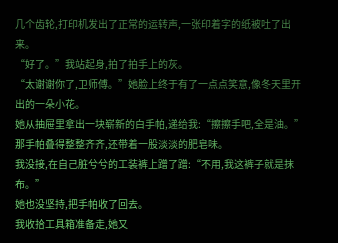几个齿轮,打印机发出了正常的运转声,一张印着字的纸被吐了出来。
“好了。”我站起身,拍了拍手上的灰。
“太谢谢你了,卫师傅。”她脸上终于有了一点点笑意,像冬天里开出的一朵小花。
她从抽屉里拿出一块崭新的白手帕,递给我:“擦擦手吧,全是油。”
那手帕叠得整整齐齐,还带着一股淡淡的肥皂味。
我没接,在自己脏兮兮的工装裤上蹭了蹭:“不用,我这裤子就是抹布。”
她也没坚持,把手帕收了回去。
我收拾工具箱准备走,她又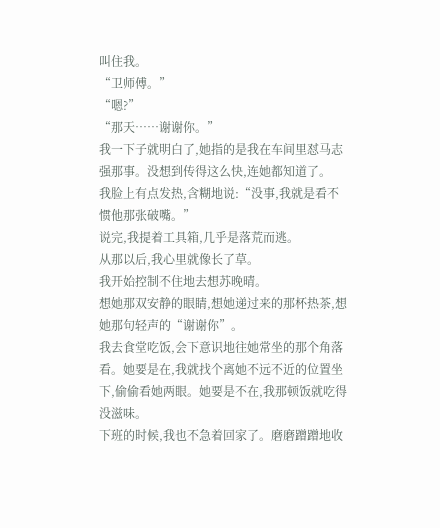叫住我。
“卫师傅。”
“嗯?”
“那天……谢谢你。”
我一下子就明白了,她指的是我在车间里怼马志强那事。没想到传得这么快,连她都知道了。
我脸上有点发热,含糊地说:“没事,我就是看不惯他那张破嘴。”
说完,我提着工具箱,几乎是落荒而逃。
从那以后,我心里就像长了草。
我开始控制不住地去想苏晚晴。
想她那双安静的眼睛,想她递过来的那杯热茶,想她那句轻声的“谢谢你”。
我去食堂吃饭,会下意识地往她常坐的那个角落看。她要是在,我就找个离她不远不近的位置坐下,偷偷看她两眼。她要是不在,我那顿饭就吃得没滋味。
下班的时候,我也不急着回家了。磨磨蹭蹭地收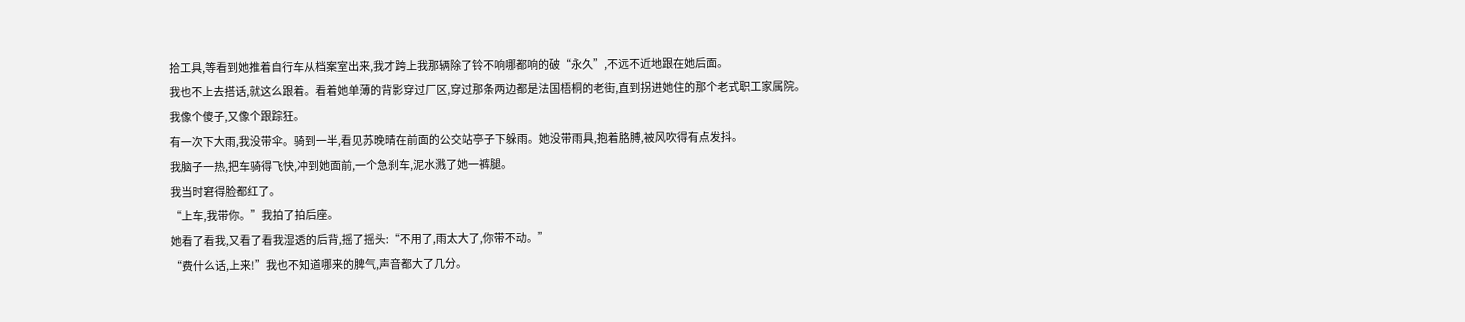拾工具,等看到她推着自行车从档案室出来,我才跨上我那辆除了铃不响哪都响的破“永久”,不远不近地跟在她后面。
我也不上去搭话,就这么跟着。看着她单薄的背影穿过厂区,穿过那条两边都是法国梧桐的老街,直到拐进她住的那个老式职工家属院。
我像个傻子,又像个跟踪狂。
有一次下大雨,我没带伞。骑到一半,看见苏晚晴在前面的公交站亭子下躲雨。她没带雨具,抱着胳膊,被风吹得有点发抖。
我脑子一热,把车骑得飞快,冲到她面前,一个急刹车,泥水溅了她一裤腿。
我当时窘得脸都红了。
“上车,我带你。”我拍了拍后座。
她看了看我,又看了看我湿透的后背,摇了摇头:“不用了,雨太大了,你带不动。”
“费什么话,上来!”我也不知道哪来的脾气,声音都大了几分。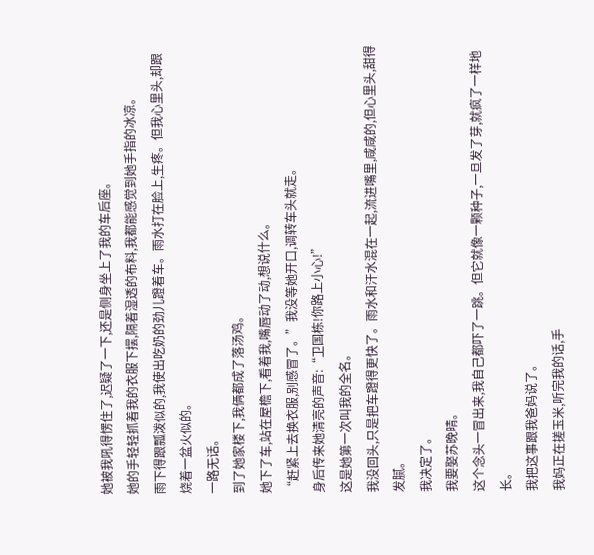她被我吼得愣住了,迟疑了一下,还是侧身坐上了我的车后座。
她的手轻轻抓着我的衣服下摆,隔着湿透的布料,我都能感觉到她手指的冰凉。
雨下得跟瓢泼似的,我使出吃奶的劲儿蹬着车。雨水打在脸上,生疼。但我心里头,却跟烧着一盆火似的。
一路无话。
到了她家楼下,我俩都成了落汤鸡。
她下了车,站在屋檐下,看着我,嘴唇动了动,想说什么。
“赶紧上去换衣服,别感冒了。”我没等她开口,调转车头就走。
身后传来她清亮的声音:“卫国栋!你路上小心!”
这是她第一次叫我的全名。
我没回头,只是把车蹬得更快了。雨水和汗水混在一起,流进嘴里,咸咸的,但心里头,甜得发腻。
我决定了。
我要娶苏晚晴。
这个念头一冒出来,我自己都吓了一跳。但它就像一颗种子,一旦发了芽,就疯了一样地长。
我把这事跟我爸妈说了。
我妈正在搓玉米,听完我的话,手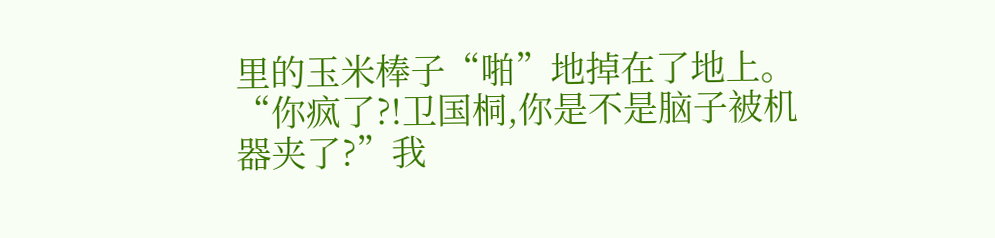里的玉米棒子“啪”地掉在了地上。
“你疯了?!卫国桐,你是不是脑子被机器夹了?”我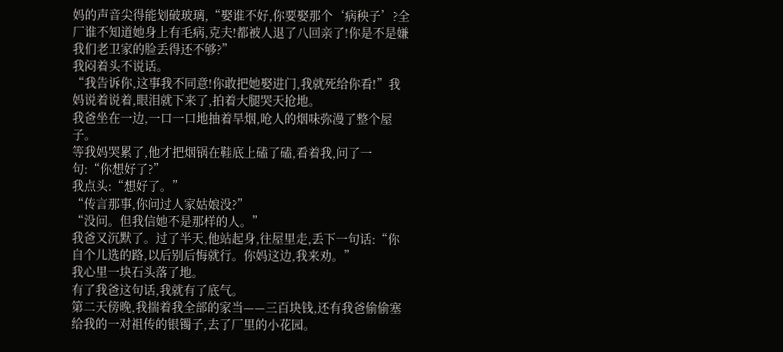妈的声音尖得能划破玻璃,“娶谁不好,你要娶那个‘病秧子’?全厂谁不知道她身上有毛病,克夫!都被人退了八回亲了!你是不是嫌我们老卫家的脸丢得还不够?”
我闷着头不说话。
“我告诉你,这事我不同意!你敢把她娶进门,我就死给你看!”我妈说着说着,眼泪就下来了,拍着大腿哭天抢地。
我爸坐在一边,一口一口地抽着旱烟,呛人的烟味弥漫了整个屋子。
等我妈哭累了,他才把烟锅在鞋底上磕了磕,看着我,问了一句:“你想好了?”
我点头:“想好了。”
“传言那事,你问过人家姑娘没?”
“没问。但我信她不是那样的人。”
我爸又沉默了。过了半天,他站起身,往屋里走,丢下一句话:“你自个儿选的路,以后别后悔就行。你妈这边,我来劝。”
我心里一块石头落了地。
有了我爸这句话,我就有了底气。
第二天傍晚,我揣着我全部的家当——三百块钱,还有我爸偷偷塞给我的一对祖传的银镯子,去了厂里的小花园。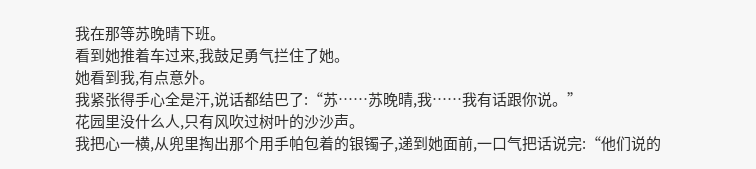我在那等苏晚晴下班。
看到她推着车过来,我鼓足勇气拦住了她。
她看到我,有点意外。
我紧张得手心全是汗,说话都结巴了:“苏……苏晚晴,我……我有话跟你说。”
花园里没什么人,只有风吹过树叶的沙沙声。
我把心一横,从兜里掏出那个用手帕包着的银镯子,递到她面前,一口气把话说完:“他们说的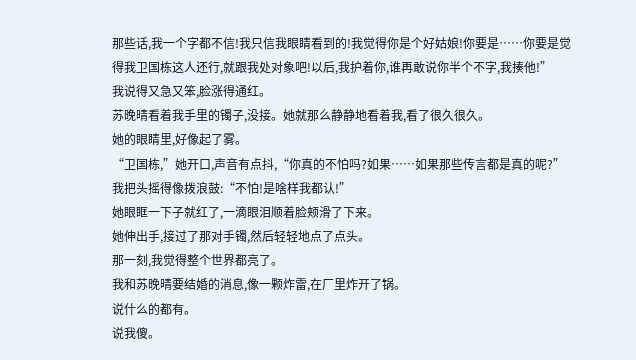那些话,我一个字都不信!我只信我眼睛看到的!我觉得你是个好姑娘!你要是……你要是觉得我卫国栋这人还行,就跟我处对象吧!以后,我护着你,谁再敢说你半个不字,我揍他!”
我说得又急又笨,脸涨得通红。
苏晚晴看着我手里的镯子,没接。她就那么静静地看着我,看了很久很久。
她的眼睛里,好像起了雾。
“卫国栋,”她开口,声音有点抖,“你真的不怕吗?如果……如果那些传言都是真的呢?”
我把头摇得像拨浪鼓:“不怕!是啥样我都认!”
她眼眶一下子就红了,一滴眼泪顺着脸颊滑了下来。
她伸出手,接过了那对手镯,然后轻轻地点了点头。
那一刻,我觉得整个世界都亮了。
我和苏晚晴要结婚的消息,像一颗炸雷,在厂里炸开了锅。
说什么的都有。
说我傻。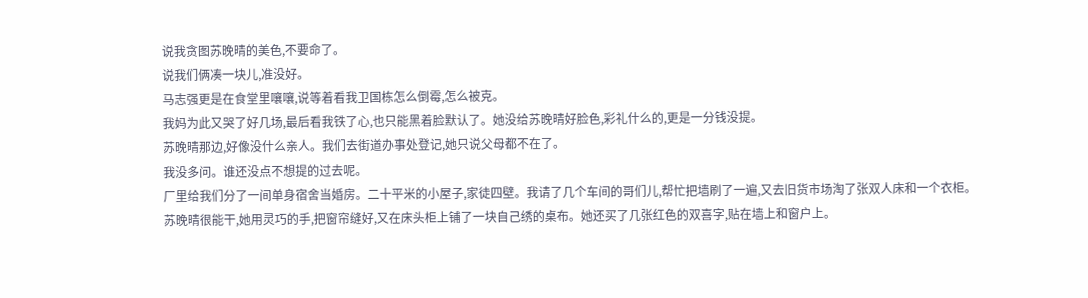说我贪图苏晚晴的美色,不要命了。
说我们俩凑一块儿,准没好。
马志强更是在食堂里嚷嚷,说等着看我卫国栋怎么倒霉,怎么被克。
我妈为此又哭了好几场,最后看我铁了心,也只能黑着脸默认了。她没给苏晚晴好脸色,彩礼什么的,更是一分钱没提。
苏晚晴那边,好像没什么亲人。我们去街道办事处登记,她只说父母都不在了。
我没多问。谁还没点不想提的过去呢。
厂里给我们分了一间单身宿舍当婚房。二十平米的小屋子,家徒四壁。我请了几个车间的哥们儿,帮忙把墙刷了一遍,又去旧货市场淘了张双人床和一个衣柜。
苏晚晴很能干,她用灵巧的手,把窗帘缝好,又在床头柜上铺了一块自己绣的桌布。她还买了几张红色的双喜字,贴在墙上和窗户上。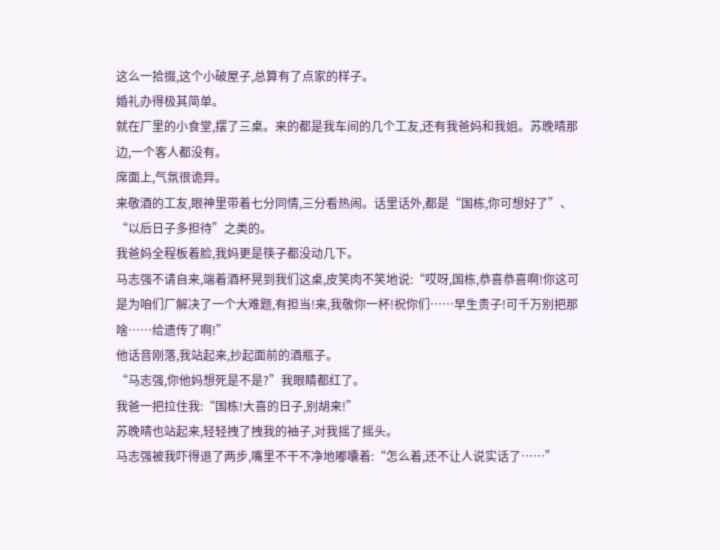这么一拾掇,这个小破屋子,总算有了点家的样子。
婚礼办得极其简单。
就在厂里的小食堂,摆了三桌。来的都是我车间的几个工友,还有我爸妈和我姐。苏晚晴那边,一个客人都没有。
席面上,气氛很诡异。
来敬酒的工友,眼神里带着七分同情,三分看热闹。话里话外,都是“国栋,你可想好了”、“以后日子多担待”之类的。
我爸妈全程板着脸,我妈更是筷子都没动几下。
马志强不请自来,端着酒杯晃到我们这桌,皮笑肉不笑地说:“哎呀,国栋,恭喜恭喜啊!你这可是为咱们厂解决了一个大难题,有担当!来,我敬你一杯!祝你们……早生贵子!可千万别把那啥……给遗传了啊!”
他话音刚落,我站起来,抄起面前的酒瓶子。
“马志强,你他妈想死是不是?”我眼睛都红了。
我爸一把拉住我:“国栋!大喜的日子,别胡来!”
苏晚晴也站起来,轻轻拽了拽我的袖子,对我摇了摇头。
马志强被我吓得退了两步,嘴里不干不净地嘟囔着:“怎么着,还不让人说实话了……”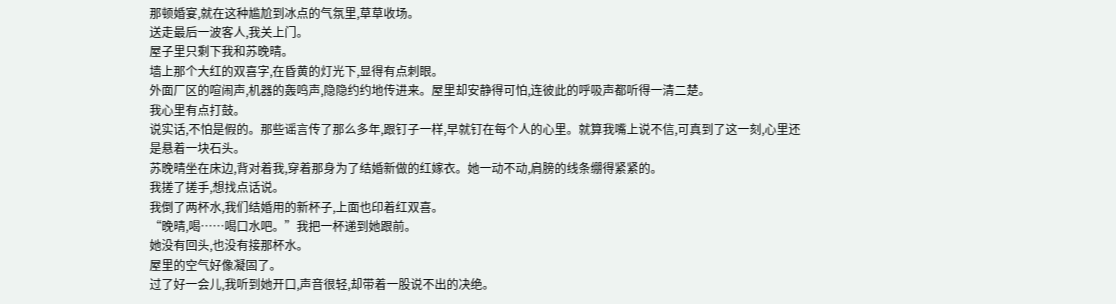那顿婚宴,就在这种尴尬到冰点的气氛里,草草收场。
送走最后一波客人,我关上门。
屋子里只剩下我和苏晚晴。
墙上那个大红的双喜字,在昏黄的灯光下,显得有点刺眼。
外面厂区的喧闹声,机器的轰鸣声,隐隐约约地传进来。屋里却安静得可怕,连彼此的呼吸声都听得一清二楚。
我心里有点打鼓。
说实话,不怕是假的。那些谣言传了那么多年,跟钉子一样,早就钉在每个人的心里。就算我嘴上说不信,可真到了这一刻,心里还是悬着一块石头。
苏晚晴坐在床边,背对着我,穿着那身为了结婚新做的红嫁衣。她一动不动,肩膀的线条绷得紧紧的。
我搓了搓手,想找点话说。
我倒了两杯水,我们结婚用的新杯子,上面也印着红双喜。
“晚晴,喝……喝口水吧。”我把一杯递到她跟前。
她没有回头,也没有接那杯水。
屋里的空气好像凝固了。
过了好一会儿,我听到她开口,声音很轻,却带着一股说不出的决绝。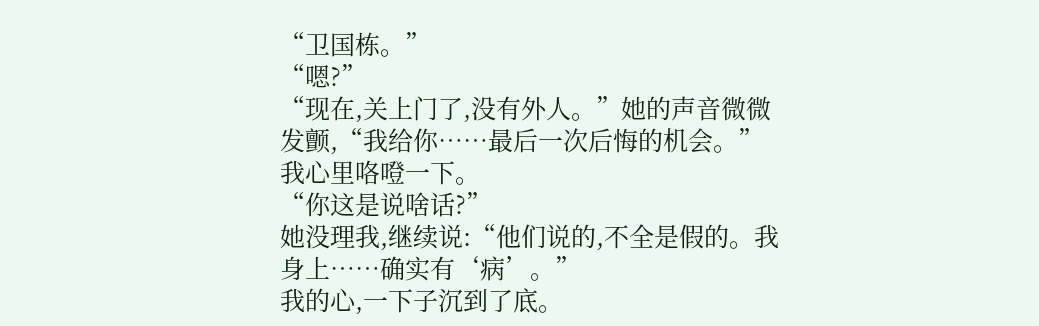“卫国栋。”
“嗯?”
“现在,关上门了,没有外人。”她的声音微微发颤,“我给你……最后一次后悔的机会。”
我心里咯噔一下。
“你这是说啥话?”
她没理我,继续说:“他们说的,不全是假的。我身上……确实有‘病’。”
我的心,一下子沉到了底。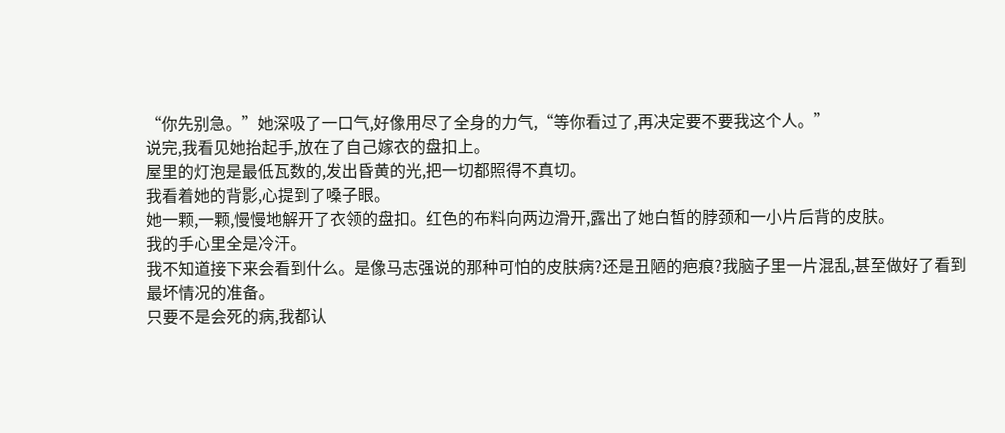“你先别急。”她深吸了一口气,好像用尽了全身的力气,“等你看过了,再决定要不要我这个人。”
说完,我看见她抬起手,放在了自己嫁衣的盘扣上。
屋里的灯泡是最低瓦数的,发出昏黄的光,把一切都照得不真切。
我看着她的背影,心提到了嗓子眼。
她一颗,一颗,慢慢地解开了衣领的盘扣。红色的布料向两边滑开,露出了她白皙的脖颈和一小片后背的皮肤。
我的手心里全是冷汗。
我不知道接下来会看到什么。是像马志强说的那种可怕的皮肤病?还是丑陋的疤痕?我脑子里一片混乱,甚至做好了看到最坏情况的准备。
只要不是会死的病,我都认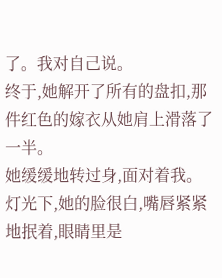了。我对自己说。
终于,她解开了所有的盘扣,那件红色的嫁衣从她肩上滑落了一半。
她缓缓地转过身,面对着我。
灯光下,她的脸很白,嘴唇紧紧地抿着,眼睛里是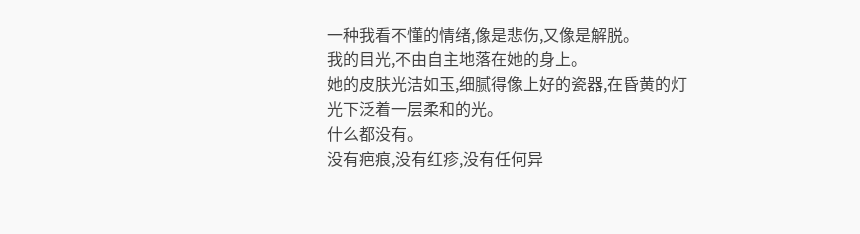一种我看不懂的情绪,像是悲伤,又像是解脱。
我的目光,不由自主地落在她的身上。
她的皮肤光洁如玉,细腻得像上好的瓷器,在昏黄的灯光下泛着一层柔和的光。
什么都没有。
没有疤痕,没有红疹,没有任何异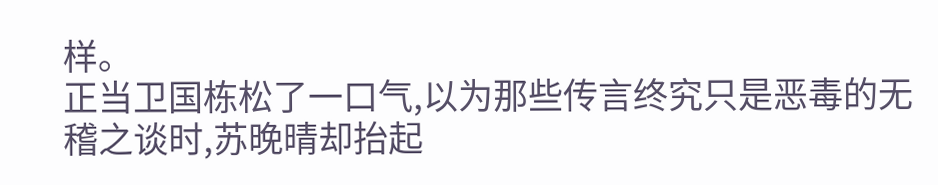样。
正当卫国栋松了一口气,以为那些传言终究只是恶毒的无稽之谈时,苏晚晴却抬起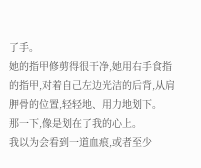了手。
她的指甲修剪得很干净,她用右手食指的指甲,对着自己左边光洁的后背,从肩胛骨的位置,轻轻地、用力地划下。
那一下,像是划在了我的心上。
我以为会看到一道血痕,或者至少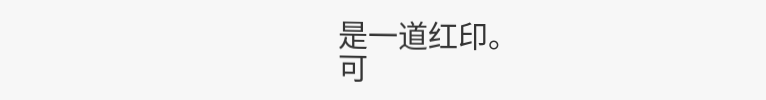是一道红印。
可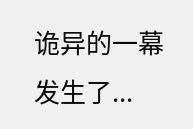诡异的一幕发生了...